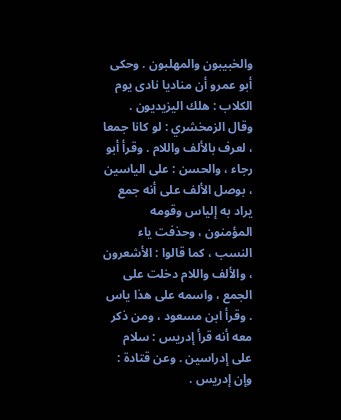والخبيبون والمهلبون . وحكى أبو عمرو أن مناديا نادى يوم الكلاب : هلك اليزيديون .
وقال الزمخشري : لو كانا جمعا ، لعرف بالألف واللام . وقرأ أبو رجاء ، والحسن : على الياسين ، بوصل الألف على أنه جمع يراد به إلياس وقومه المؤمنون ، وحذفت ياء النسب ، كما قالوا : الأشعرون ، والألف واللام دخلت على الجمع ، واسمه على هذا ياس . وقرأ ابن مسعود ، ومن ذكر معه أنه قرأ إدريس : سلام على إدراسين . وعن قتادة : وإن إدريس .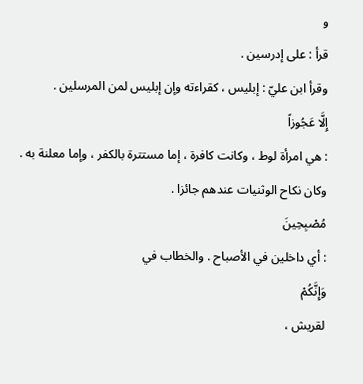و
قرأ : على إدرسين .
وقرأ ابن عليّ : إبليس ، كقراءته وإن إبليس لمن المرسلين .
إِلَّا عَجُوزاً
: هي امرأة لوط ، وكانت كافرة ، إما مستترة بالكفر ، وإما معلنة به . وكان نكاح الوثنيات عندهم جائزا .
مُصْبِحِينَ
: أي داخلين في الأصباح . والخطاب في
وَإِنَّكُمْ
لقريش ،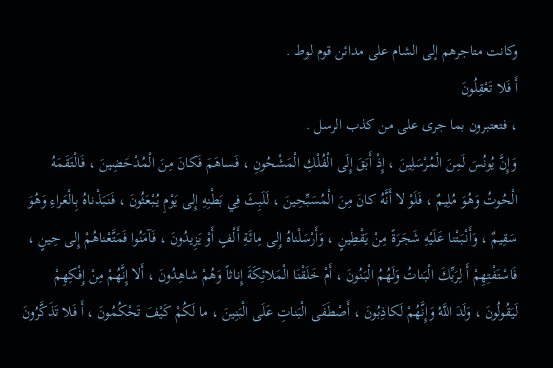وكانت متاجرهم إلى الشام على مدائن قوم لوط .
أَ فَلا تَعْقِلُونَ
، فتعتبرون بما جرى على من كذب الرسل .
وَإِنَّ يُونُسَ لَمِنَ الْمُرْسَلِينَ ، إِذْ أَبَقَ إِلَى الْفُلْكِ الْمَشْحُونِ ، فَساهَمَ فَكانَ مِنَ الْمُدْحَضِينَ ، فَالْتَقَمَهُ الْحُوتُ وَهُوَ مُلِيمٌ ، فَلَوْ لا أَنَّهُ كانَ مِنَ الْمُسَبِّحِينَ ، لَلَبِثَ فِي بَطْنِهِ إِلى يَوْمِ يُبْعَثُونَ ، فَنَبَذْناهُ بِالْعَراءِ وَهُوَ سَقِيمٌ ، وَأَنْبَتْنا عَلَيْهِ شَجَرَةً مِنْ يَقْطِينٍ ، وَأَرْسَلْناهُ إِلى مِائَةِ أَلْفٍ أَوْ يَزِيدُونَ ، فَآمَنُوا فَمَتَّعْناهُمْ إِلى حِينٍ ، فَاسْتَفْتِهِمْ أَ لِرَبِّكَ الْبَناتُ وَلَهُمُ الْبَنُونَ ، أَمْ خَلَقْنَا الْمَلائِكَةَ إِناثاً وَهُمْ شاهِدُونَ ، أَلا إِنَّهُمْ مِنْ إِفْكِهِمْ لَيَقُولُونَ ، وَلَدَ اللَّهُ وَإِنَّهُمْ لَكاذِبُونَ ، أَصْطَفَى الْبَناتِ عَلَى الْبَنِينَ ، ما لَكُمْ كَيْفَ تَحْكُمُونَ ، أَ فَلا تَذَكَّرُونَ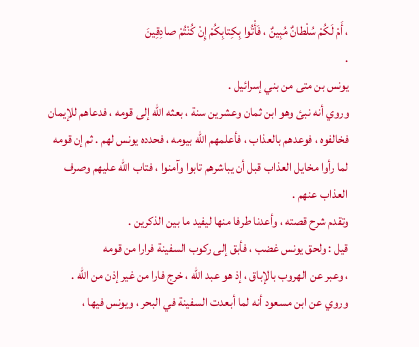، أَمْ لَكُمْ سُلْطانٌ مُبِينٌ ، فَأْتُوا بِكِتابِكُمْ إِنْ كُنْتُمْ صادِقِينَ
.
يونس بن متى من بني إسرائيل .
وروي أنه نبئ وهو ابن ثمان وعشرين سنة ، بعثه اللّه إلى قومه ، فدعاهم للإيمان فخالفوه ، فوعدهم بالعذاب ، فأعلمهم اللّه بيومه ، فحدده يونس لهم . ثم إن قومه لما رأوا مخايل العذاب قبل أن يباشرهم تابوا وآمنوا ، فتاب اللّه عليهم وصرف العذاب عنهم .
وتقدم شرح قصته ، وأعدنا طرفا منها ليفيد ما بين الذكرين .
قيل : ولحق يونس غضب ، فأبق إلى ركوب السفينة فرارا من قومه
، وعبر عن الهروب بالإباق ، إذ هو عبد اللّه ، خرج فارا من غير إذن من اللّه .
وروي عن ابن مسعود أنه لما أبعدت السفينة في البحر ، ويونس فيها ،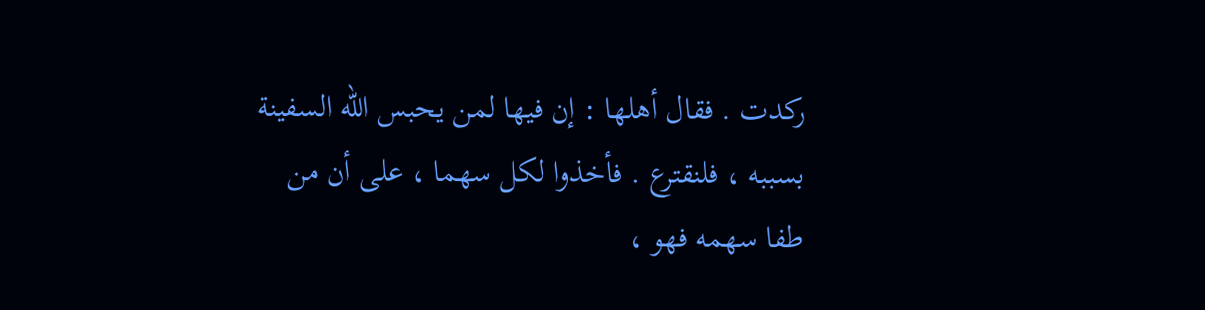ركدت . فقال أهلها : إن فيها لمن يحبس اللّه السفينة بسببه ، فلنقترع . فأخذوا لكل سهما ، على أن من طفا سهمه فهو ،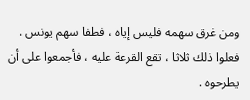ومن غرق سهمه فليس إياه ، فطفا سهم يونس . فعلوا ذلك ثلاثا ، تقع القرعة عليه ، فأجمعوا على أن يطرحوه .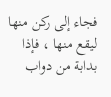فجاء إلى ركن منها ليقع منها ، فإذا بدابة من دواب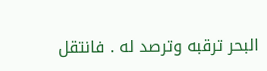البحر ترقبه وترصد له . فانتقل